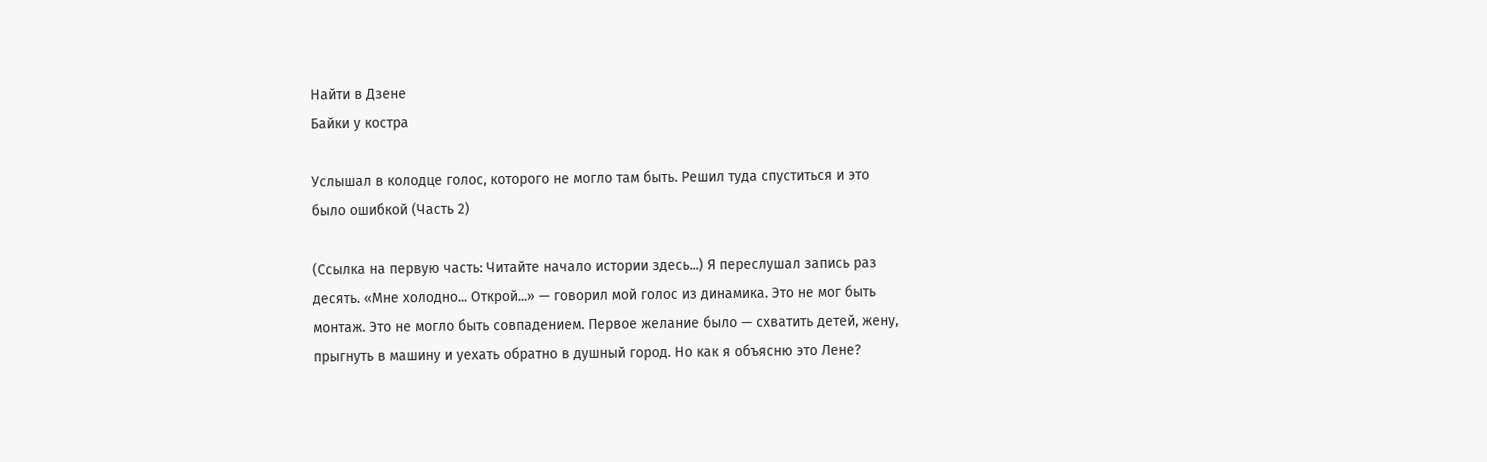Найти в Дзене
Байки у костра

Услышал в колодце голос, которого не могло там быть. Решил туда спуститься и это было ошибкой (Часть 2)

(Ссылка на первую часть: Читайте начало истории здесь...) Я переслушал запись раз десять. «Мне холодно... Открой...» — говорил мой голос из динамика. Это не мог быть монтаж. Это не могло быть совпадением. Первое желание было — схватить детей, жену, прыгнуть в машину и уехать обратно в душный город. Но как я объясню это Лене?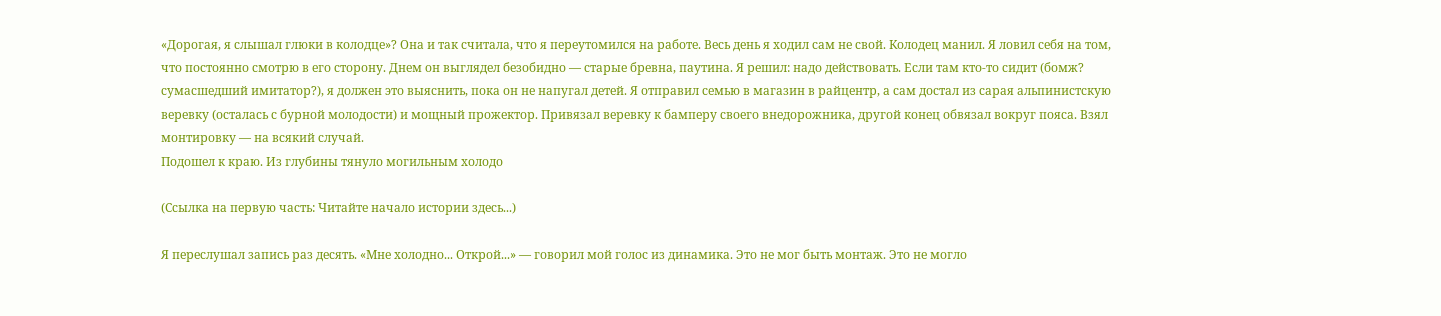«Дорогая, я слышал глюки в колодце»? Она и так считала, что я переутомился на работе. Весь день я ходил сам не свой. Колодец манил. Я ловил себя на том, что постоянно смотрю в его сторону. Днем он выглядел безобидно — старые бревна, паутина. Я решил: надо действовать. Если там кто-то сидит (бомж? сумасшедший имитатор?), я должен это выяснить, пока он не напугал детей. Я отправил семью в магазин в райцентр, а сам достал из сарая альпинистскую веревку (осталась с бурной молодости) и мощный прожектор. Привязал веревку к бамперу своего внедорожника, другой конец обвязал вокруг пояса. Взял монтировку — на всякий случай.
Подошел к краю. Из глубины тянуло могильным холодо

(Ссылка на первую часть: Читайте начало истории здесь...)

Я переслушал запись раз десять. «Мне холодно... Открой...» — говорил мой голос из динамика. Это не мог быть монтаж. Это не могло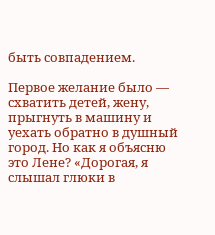быть совпадением.

Первое желание было — схватить детей, жену, прыгнуть в машину и уехать обратно в душный город. Но как я объясню это Лене? «Дорогая, я слышал глюки в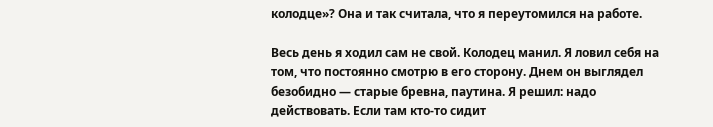колодце»? Она и так считала, что я переутомился на работе.

Весь день я ходил сам не свой. Колодец манил. Я ловил себя на том, что постоянно смотрю в его сторону. Днем он выглядел безобидно — старые бревна, паутина. Я решил: надо действовать. Если там кто-то сидит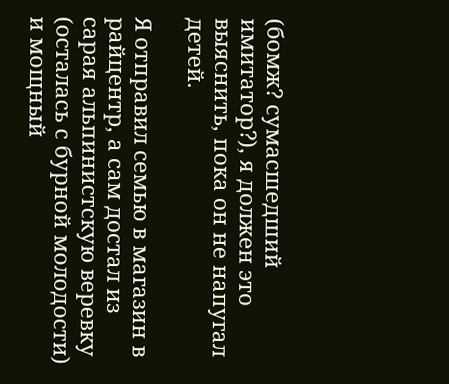(бомж? сумасшедший имитатор?), я должен это выяснить, пока он не напугал детей.

Я отправил семью в магазин в райцентр, а сам достал из сарая альпинистскую веревку (осталась с бурной молодости) и мощный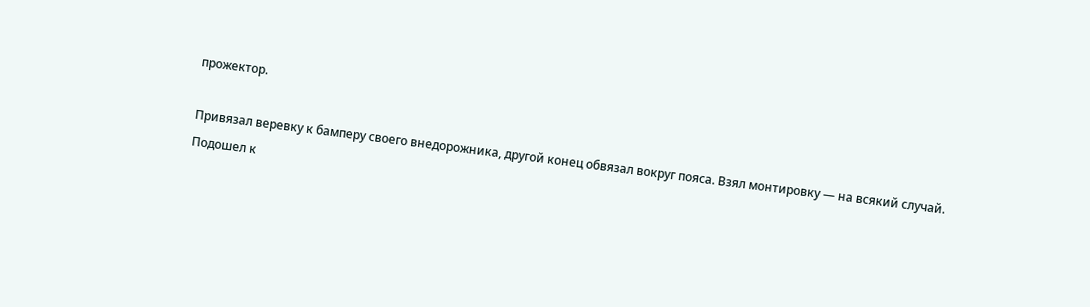прожектор.

Привязал веревку к бамперу своего внедорожника, другой конец обвязал вокруг пояса. Взял монтировку — на всякий случай.
Подошел к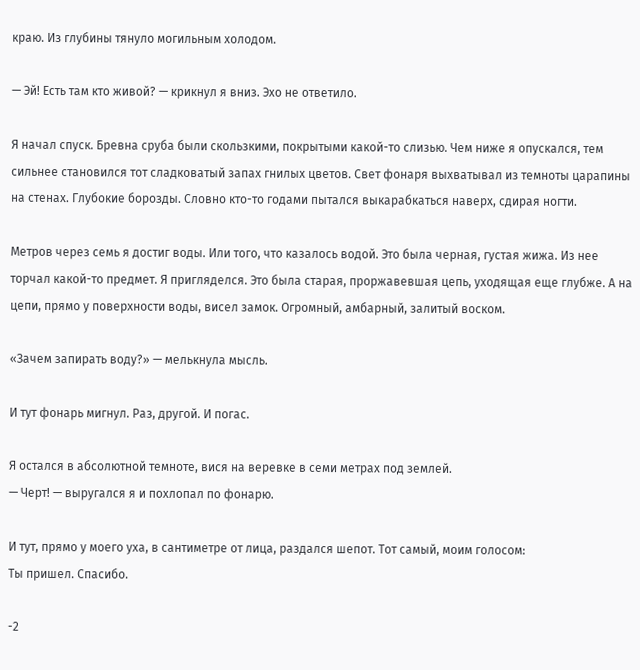краю. Из глубины тянуло могильным холодом.

— Эй! Есть там кто живой? — крикнул я вниз. Эхо не ответило.

Я начал спуск. Бревна сруба были скользкими, покрытыми какой-то слизью. Чем ниже я опускался, тем сильнее становился тот сладковатый запах гнилых цветов. Свет фонаря выхватывал из темноты царапины на стенах. Глубокие борозды. Словно кто-то годами пытался выкарабкаться наверх, сдирая ногти.

Метров через семь я достиг воды. Или того, что казалось водой. Это была черная, густая жижа. Из нее торчал какой-то предмет. Я пригляделся. Это была старая, проржавевшая цепь, уходящая еще глубже. А на цепи, прямо у поверхности воды, висел замок. Огромный, амбарный, залитый воском.

«Зачем запирать воду?» — мелькнула мысль.

И тут фонарь мигнул. Раз, другой. И погас.

Я остался в абсолютной темноте, вися на веревке в семи метрах под землей.
— Черт! — выругался я и похлопал по фонарю.

И тут, прямо у моего уха, в сантиметре от лица, раздался шепот. Тот самый, моим голосом:
Ты пришел. Спасибо.

-2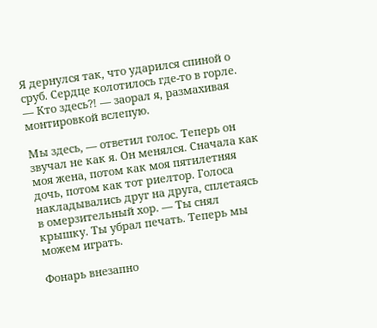Я дернулся так, что ударился спиной о сруб. Сердце колотилось где-то в горле.
— Кто здесь?! — заорал я, размахивая монтировкой вслепую.

Мы здесь, — ответил голос. Теперь он звучал не как я. Он менялся. Сначала как моя жена, потом как моя пятилетняя дочь, потом как тот риелтор. Голоса накладывались друг на друга, сплетаясь в омерзительный хор. — Ты снял крышку. Ты убрал печать. Теперь мы можем играть.

Фонарь внезапно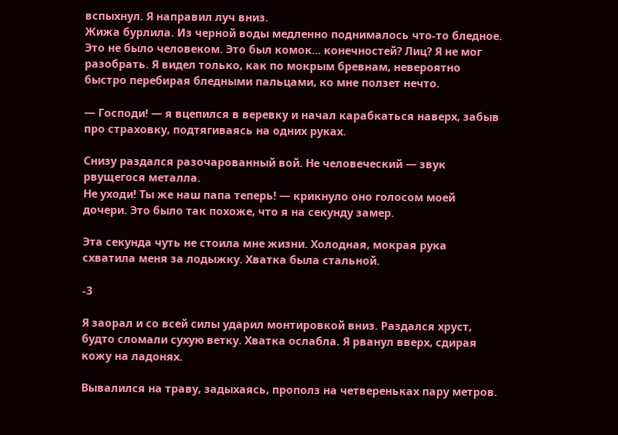вспыхнул. Я направил луч вниз.
Жижа бурлила. Из черной воды медленно поднималось что-то бледное. Это не было человеком. Это был комок... конечностей? Лиц? Я не мог разобрать. Я видел только, как по мокрым бревнам, невероятно быстро перебирая бледными пальцами, ко мне ползет нечто.

— Господи! — я вцепился в веревку и начал карабкаться наверх, забыв про страховку, подтягиваясь на одних руках.

Снизу раздался разочарованный вой. Не человеческий — звук рвущегося металла.
Не уходи! Ты же наш папа теперь! — крикнуло оно голосом моей дочери. Это было так похоже, что я на секунду замер.

Эта секунда чуть не стоила мне жизни. Холодная, мокрая рука схватила меня за лодыжку. Хватка была стальной.

-3

Я заорал и со всей силы ударил монтировкой вниз. Раздался хруст, будто сломали сухую ветку. Хватка ослабла. Я рванул вверх, сдирая кожу на ладонях.

Вывалился на траву, задыхаясь, прополз на четвереньках пару метров.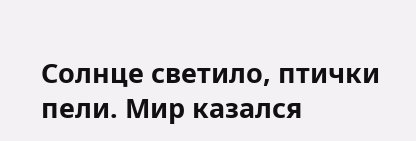Солнце светило, птички пели. Мир казался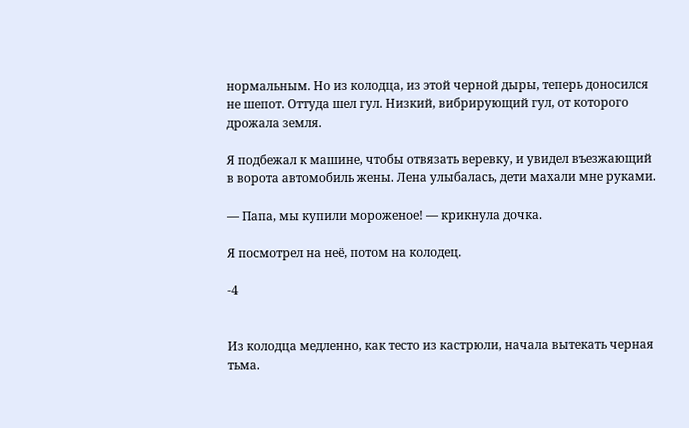нормальным. Но из колодца, из этой черной дыры, теперь доносился не шепот. Оттуда шел гул. Низкий, вибрирующий гул, от которого дрожала земля.

Я подбежал к машине, чтобы отвязать веревку, и увидел въезжающий в ворота автомобиль жены. Лена улыбалась, дети махали мне руками.

— Папа, мы купили мороженое! — крикнула дочка.

Я посмотрел на неё, потом на колодец.

-4


Из колодца медленно, как тесто из кастрюли, начала вытекать черная тьма.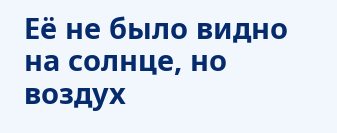Её не было видно на солнце, но воздух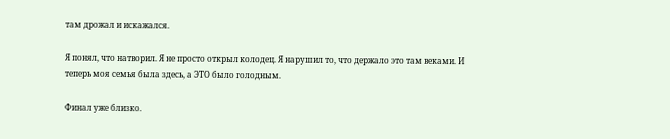там дрожал и искажался.

Я понял, что натворил. Я не просто открыл колодец. Я нарушил то, что держало это там веками. И теперь моя семья была здесь, а ЭТО было голодным.

Финал уже близко.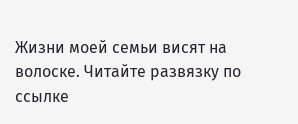Жизни моей семьи висят на волоске. Читайте развязку по ссылке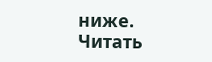ниже.
Читать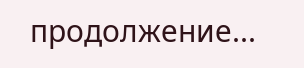продолжение...